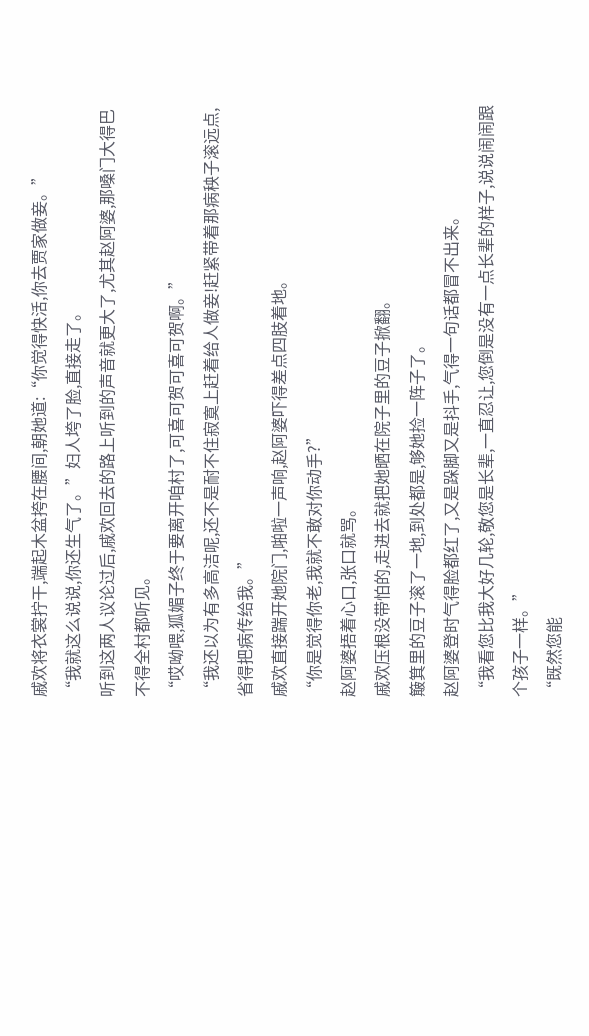戚欢将衣裳拧干,端起木盆挎在腰间,朝她道:“你觉得快活,你去贾家做妾。”
“我就这么说说,你还生气了。”妇人垮了脸,直接走了。
听到这两人议论过后,戚欢回去的路上听到的声音就更大了,尤其赵阿婆,那嗓门大得巴不得全村都听见。
“哎呦喂,狐媚子终于要离开咱村了,可喜可贺可喜可贺啊。”
“我还以为有多高洁呢,还不是耐不住寂寞上赶着给人做妾!赶紧带着那病秧子滚远点,省得把病传给我。”
戚欢直接踹开她院门,啪啦一声响,赵阿婆吓得差点四肢着地。
“你是觉得你老,我就不敢对你动手?”
赵阿婆捂着心口,张口就骂。
戚欢压根没带怕的,走进去就把她晒在院子里的豆子掀翻。
簸箕里的豆子滚了一地,到处都是,够她捡一阵子了。
赵阿婆登时气得脸都红了,又是跺脚又是抖手,气得一句话都冒不出来。
“我看您比我大好几轮,敬您是长辈,一直忍让,您倒是没有一点长辈的样子,说说闹闹跟个孩子一样。”
“既然您能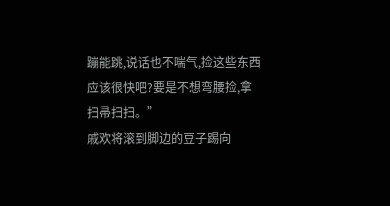蹦能跳,说话也不喘气,捡这些东西应该很快吧?要是不想弯腰捡,拿扫帚扫扫。”
戚欢将滚到脚边的豆子踢向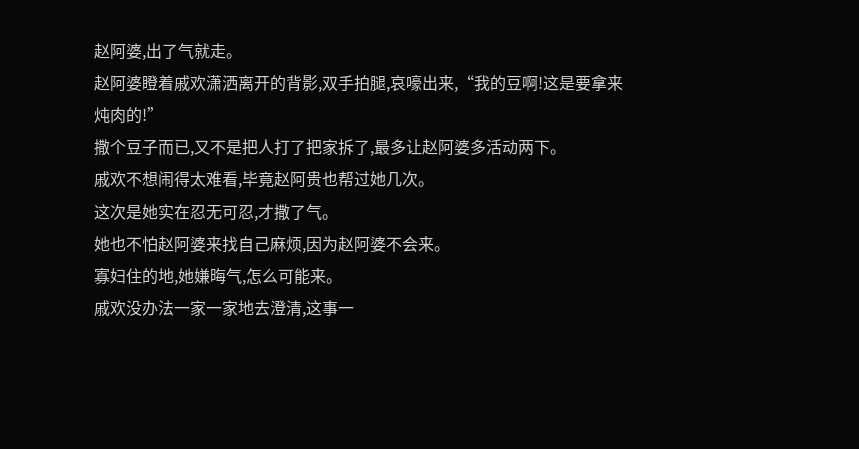赵阿婆,出了气就走。
赵阿婆瞪着戚欢潇洒离开的背影,双手拍腿,哀嚎出来,“我的豆啊!这是要拿来炖肉的!”
撒个豆子而已,又不是把人打了把家拆了,最多让赵阿婆多活动两下。
戚欢不想闹得太难看,毕竟赵阿贵也帮过她几次。
这次是她实在忍无可忍,才撒了气。
她也不怕赵阿婆来找自己麻烦,因为赵阿婆不会来。
寡妇住的地,她嫌晦气,怎么可能来。
戚欢没办法一家一家地去澄清,这事一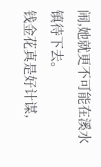闹,她就更不可能在溪水镇待下去。
钱金花真是好计谋,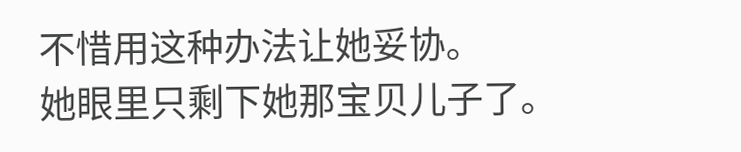不惜用这种办法让她妥协。
她眼里只剩下她那宝贝儿子了。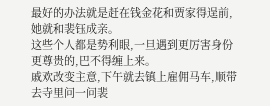最好的办法就是赶在钱金花和贾家得逞前,她就和裴钰成亲。
这些个人都是势利眼,一旦遇到更厉害身份更尊贵的,巴不得缠上来。
戚欢改变主意,下午就去镇上雇佣马车,顺带去寺里问一问裴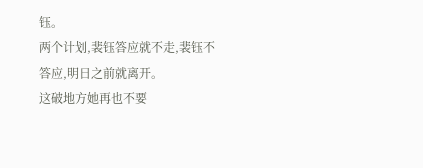钰。
两个计划,裴钰答应就不走,裴钰不答应,明日之前就离开。
这破地方她再也不要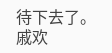待下去了。
戚欢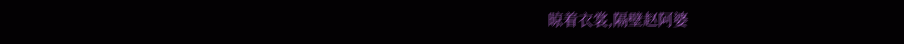晾着衣裳,隔壁赵阿婆